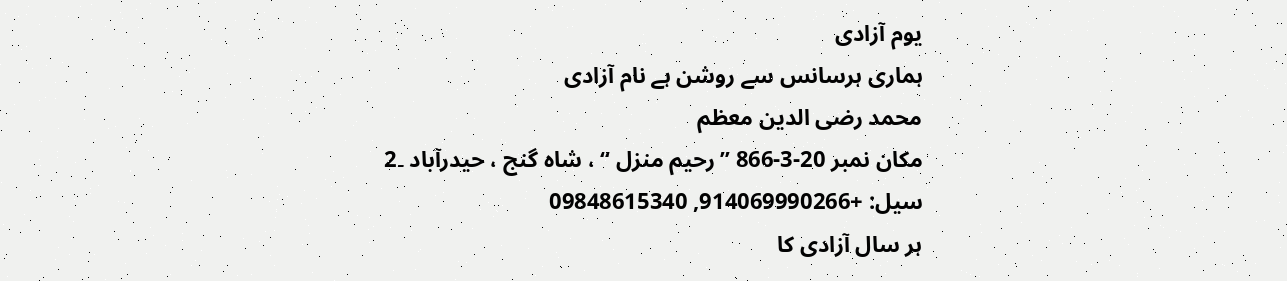یوم آزادی
ہماری ہرسانس سے روشن ہے نام آزادی
محمد رضی الدین معظم
مکان نمبر 20-3-866 ’’رحیم منزل ‘‘ ، شاہ گنج ، حیدرآباد ۔2
سیل: +914069990266, 09848615340
ہر سال آزادی کا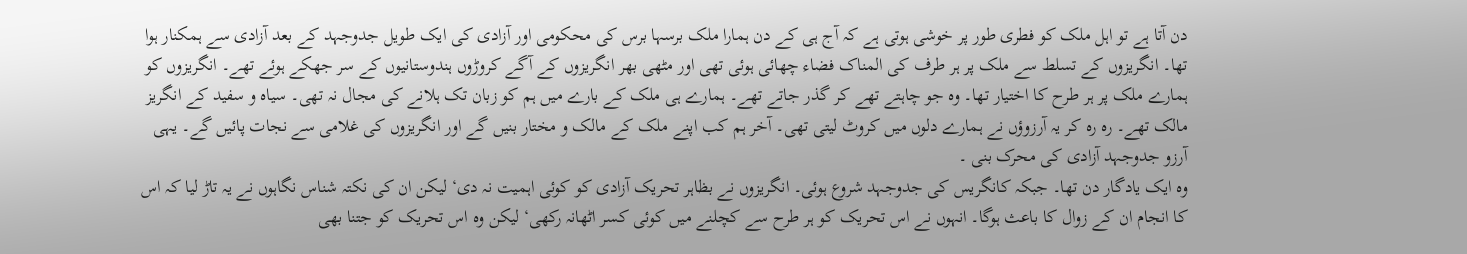دن آتا ہے تو اہل ملک کو فطری طور پر خوشی ہوتی ہے کہ آج ہی کے دن ہمارا ملک برسہا برس کی محکومی اور آزادی کی ایک طویل جدوجہد کے بعد آزادی سے ہمکنار ہوا تھا۔ انگریزوں کے تسلط سے ملک پر ہر طرف کی المناک فضاء چھائی ہوئی تھی اور مٹھی بھر انگریزوں کے آگے کروڑوں ہندوستانیوں کے سر جھکے ہوئے تھے۔ انگریزوں کو ہمارے ملک پر ہر طرح کا اختیار تھا۔ وہ جو چاہتے تھے کر گذر جاتے تھے۔ ہمارے ہی ملک کے بارے میں ہم کو زبان تک ہلانے کی مجال نہ تھی۔ سیاہ و سفید کے انگریز مالک تھے۔ رہ رہ کر یہ آرزوؤں نے ہمارے دلوں میں کروٹ لیتی تھی۔ آخر ہم کب اپنے ملک کے مالک و مختار بنیں گے اور انگریزوں کی غلامی سے نجات پائیں گے۔ یہی آرزو جدوجہد آزادی کی محرک بنی ۔
وہ ایک یادگار دن تھا۔ جبکہ کانگریس کی جدوجہد شروع ہوئی۔ انگریزوں نے بظاہر تحریک آزادی کو کوئی اہمیت نہ دی‘ لیکن ان کی نکتہ شناس نگاہوں نے یہ تاڑ لیا کہ اس کا انجام ان کے زوال کا باعث ہوگا۔ انہوں نے اس تحریک کو ہر طرح سے کچلنے میں کوئی کسر اٹھانہ رکھی‘ لیکن وہ اس تحریک کو جتنا بھی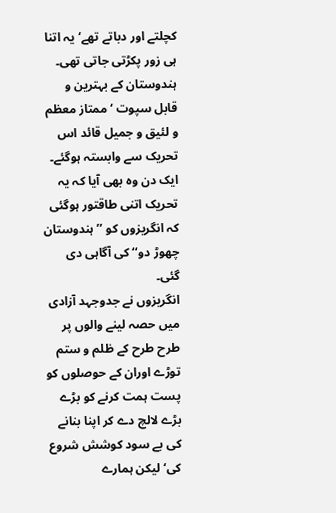کچلتے اور دباتے تھے‘ یہ اتنا ہی زور پکڑتی جاتی تھی۔ ہندوستان کے بہترین و قابل سپوت ‘ ممتاز معظم و لئیق و جمیل قائد اس تحریک سے وابستہ ہوگئے۔ ایک دن وہ بھی آیا کہ یہ تحریک اتنی طاقتور ہوگئی کہ انگریزوں کو ’’ہندوستان چھوڑ دو‘‘ کی آگاہی دی گئی۔
انگریزوں نے جدوجہد آزادی میں حصہ لینے والوں پر طرح طرح کے ظلم و ستم توڑے اوران کے حوصلوں کو پست ہمت کرنے کو بڑے بڑے لالچ دے کر اپنا بنانے کی بے سود کوشش شروع کی‘ لیکن ہمارے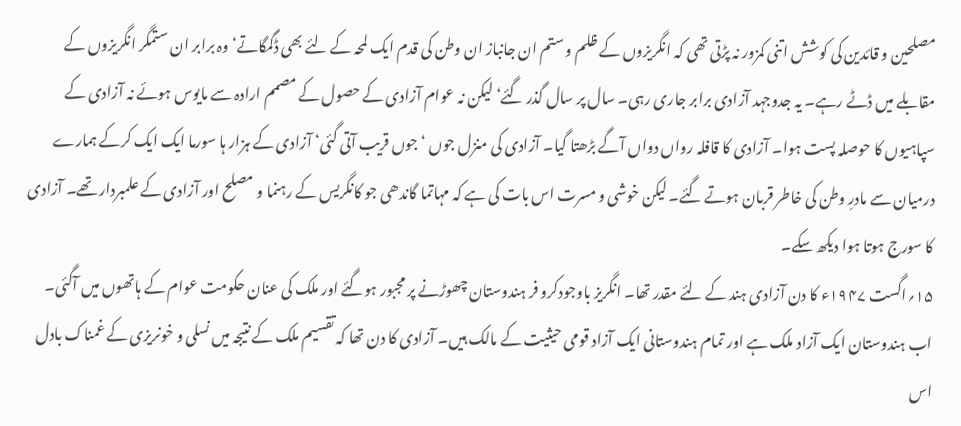مصلحین و قائدین کی کوشش اتنی کمزور نہ پڑتی تھی کہ انگریزوں کے ظلم و ستم ان جانباز ان وطن کی قدم ایک لمحہ کے لئے بھی ڈگمگاتے‘ وہ برابر ان ستمگر انگریزوں کے مقابلے میں ڈٹے رہے۔ یہ جدوجہد آزادی برابر جاری رہی۔ سال پر سال گذر گئے‘ لیکن نہ عوام آزادی کے حصول کے مصمم ارادہ سے مایوس ہوئے نہ آزادی کے سپاہیوں کا حوصلہ پست ہوا۔ آزادی کا قافلہ رواں دواں آگے بڑھتا گیا۔ آزادی کی منزل جوں ‘ جوں قریب آتی گئی‘ آزادی کے ہزار ہا سورما ایک ایک کرکے ہمارے درمیان سے مادرِ وطن کی خاطر قربان ہوتے گئے۔ لیکن خوشی و مسرت اس بات کی ہے کہ مہاتما گاندھی جو کانگریس کے رہنما و مصلح اور آزادی کے علمبردار تھے۔ آزادی کا سورج ہوتا ہوا دیکھ سکے۔
۱۵؍اگست ۱۹۴۷ء کا دن آزادی ہند کے لئے مقدر تھا۔ انگریز باوجودکرو فر ہندوستان چھوڑنے پر مجبور ہوگئے اور ملک کی عنان حکومت عوام کے ہاتھوں میں آگئی۔ اب ہندوستان ایک آزاد ملک ہے اور تمام ہندوستانی ایک آزاد قومی حیثیت کے مالک ہیں۔ آزادی کا دن تھا کہ تقسیم ملک کے نتیجہ میں نسلی و خونریزی کے غمناک بادل اس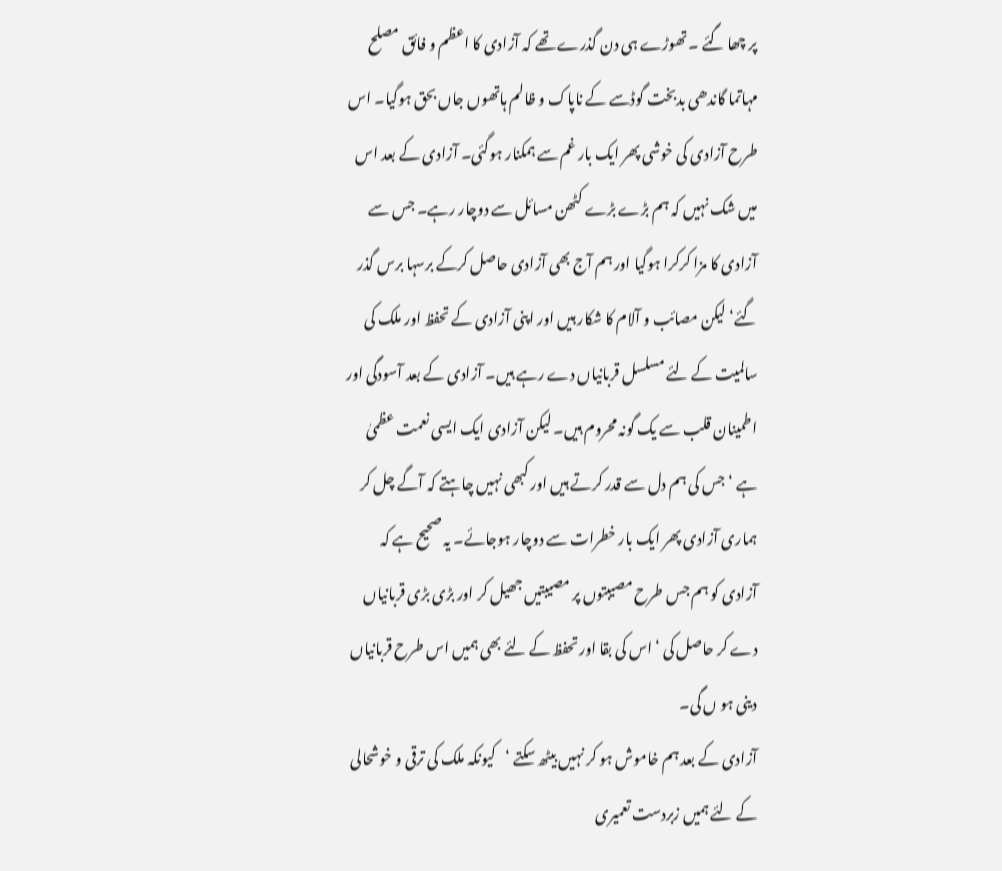پر چھا گئے ۔ تھوڑے ہی دن گذرے تھے کہ آزادی کا اعظم و فائق مصلح مہاتما گاندھی بدبخت گوڈسے کے ناپاک و ظالم ہاتھوں جاں بحق ہوگیا۔ اس طرح آزادی کی خوشی پھر ایک بار غم سے ہمکنار ہوگئی۔ آزادی کے بعد اس میں شک نہیں کہ ہم بڑے بڑے کٹھن مسائل سے دوچار رہے۔ جس سے آزادی کا مزا کرکرا ہوگیا اور ہم آج بھی آزادی حاصل کرکے برسہا برس گذر گئے‘ لیکن مصائب و آلام کا شکار ہیں اور اپنی آزادی کے تحفظ اور ملک کی سالمیت کے لئے مسلسل قربانیاں دے رہے ہیں۔ آزادی کے بعد آسودگی اور اطمینان قلب سے یک گونہ محروم ہیں۔ لیکن آزادی ایک ایسی نعمت عظمیٰ ہے ‘ جس کی ہم دل سے قدر کرتے ہیں اور کبھی نہیں چاہتے کہ آگے چل کر ہماری آزادی پھر ایک بار خطرات سے دوچار ہوجائے۔ یہ صحیح ہے کہ آزادی کو ہم جس طرح مصیبتوں پر مصیبتیں جھیل کر اور بڑی بڑی قربانیاں دے کر حاصل کی ‘ اس کی بقا اور تحفظ کے لئے بھی ہمیں اس طرح قربانیاں دینی ہو ں گی۔
آزادی کے بعد ہم خاموش ہو کر نہیں بیٹھ سکتے ‘کیونکہ ملک کی ترقی و خوشحالی کے لئے ہمیں زبردست تعمیری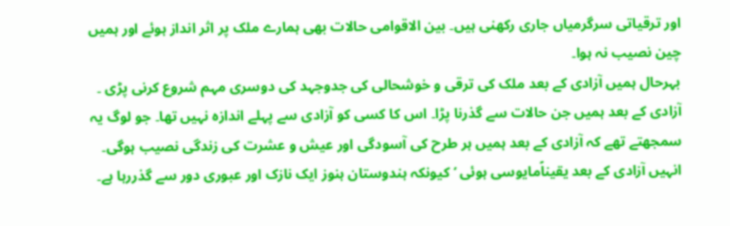اور ترقیاتی سرگرمیاں جاری رکھنی ہیں۔ بین الاقوامی حالات بھی ہمارے ملک پر اثر انداز ہوئے اور ہمیں چین نصیب نہ ہوا۔
بہرحال ہمیں آزادی کے بعد ملک کی ترقی و خوشحالی کی جدوجہد کی دوسری مہم شروع کرنی پڑی ۔ آزادی کے بعد ہمیں جن حالات سے گذرنا پڑا۔ اس کا کسی کو آزادی سے پہلے اندازہ نہیں تھا۔ جو لوگ یہ سمجھتے تھے کہ آزادی کے بعد ہمیں ہر طرح کی آسودگی اور عیش و عشرت کی زندگی نصیب ہوگی۔ انہیں آزادی کے بعد یقیناًمایوسی ہوئی ‘ کیونکہ ہندوستان ہنوز ایک نازک اور عبوری دور سے گذررہا ہے۔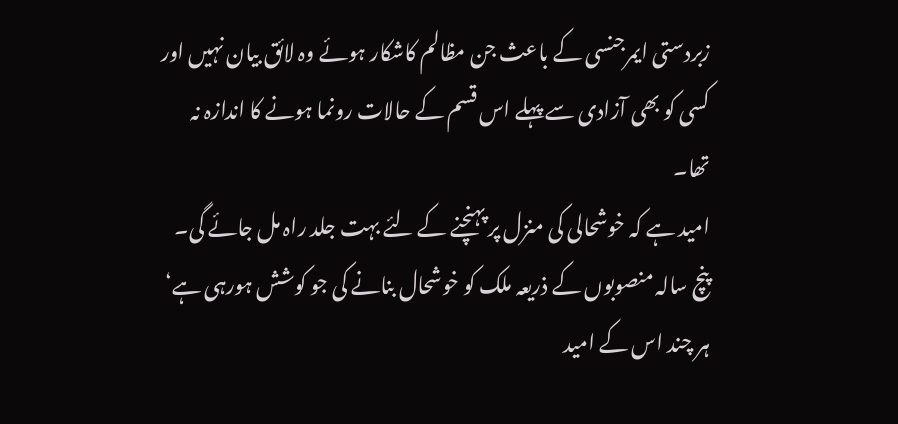زبردستی ایمرجنسی کے باعث جن مظالم کاشکار ہوئے وہ لائق بیان نہیں اور کسی کو بھی آزادی سے پہلے اس قسم کے حالات رونما ہونے کا اندازہ نہ تھا۔
امید ہے کہ خوشحالی کی منزل پر پہنچنے کے لئے بہت جلد راہ مل جائے گی۔ پنچ سالہ منصوبوں کے ذریعہ ملک کو خوشحال بنانے کی جو کوشش ہورہی ہے‘ ہر چند اس کے امید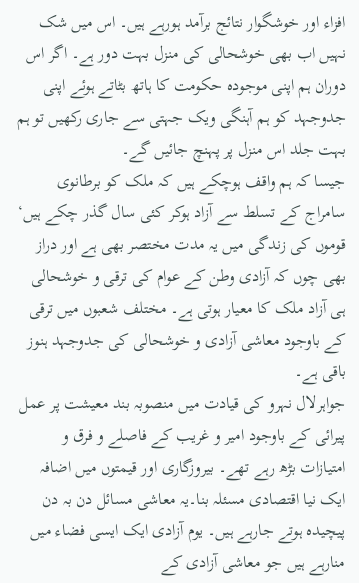افزاء اور خوشگوار نتائج برآمد ہورہے ہیں۔ اس میں شک نہیں اب بھی خوشحالی کی منزل بہت دور ہے۔ اگر اس دوران ہم اپنی موجودہ حکومت کا ہاتھ بٹاتے ہوئے اپنی جدوجہد کو ہم آہنگی ویک جہتی سے جاری رکھیں تو ہم بہت جلد اس منزل پر پہنچ جائیں گے۔
جیسا کہ ہم واقف ہوچکے ہیں کہ ملک کو برطانوی سامراج کے تسلط سے آزاد ہوکر کئی سال گذر چکے ہیں‘ قوموں کی زندگی میں یہ مدت مختصر بھی ہے اور دراز بھی چوں کہ آزادی وطن کے عوام کی ترقی و خوشحالی ہی آزاد ملک کا معیار ہوتی ہے۔ مختلف شعبوں میں ترقی کے باوجود معاشی آزادی و خوشحالی کی جدوجہد ہنوز باقی ہے۔
جواہرلال نہرو کی قیادت میں منصوبہ بند معیشت پر عمل پیرائی کے باوجود امیر و غریب کے فاصلے و فرق و امتیازات بڑھ رہے تھے۔ بیروزگاری اور قیمتوں میں اضافہ ایک نیا اقتصادی مسئلہ بنا۔یہ معاشی مسائل دن بہ دن پیچیدہ ہوتے جارہے ہیں۔ یوم آزادی ایک ایسی فضاء میں منارہے ہیں جو معاشی آزادی کے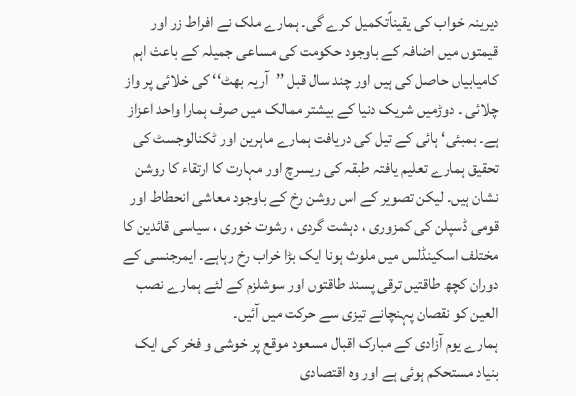دیرینہ خواب کی یقیناًتکمیل کرے گی۔ ہمارے ملک نے افراط زر اور قیمتوں میں اضافہ کے باوجود حکومت کی مساعی جمیلہ کے باعث اہم کامیابیاں حاصل کی ہیں اور چند سال قبل ’’آریہ بھٹ‘‘ کی خلائی پر واز چلائی ۔ دوڑمیں شریک دنیا کے بیشتر ممالک میں صرف ہمارا واحد اعزاز ہے۔ بمبئی‘ ہائی کے تیل کی دریافت ہمارے ماہرین اور ٹکنالوجسٹ کی تحقیق ہمارے تعلیم یافتہ طبقہ کی ریسرچ اور مہارت کا ارتقاء کا روشن نشان ہیں۔ لیکن تصویر کے اس روشن رخ کے باوجود معاشی انحطاط اور قومی ڈسپلن کی کمزوری ، دہشت گردی ، رشوت خوری ، سیاسی قائدین کا مختلف اسکینڈلس میں ملوث ہونا ایک بڑا خراب رخ رہاہے۔ ایمرجنسی کے دوران کچھ طاقتیں ترقی پسند طاقتوں اور سوشلزم کے لئے ہمارے نصب العین کو نقصان پہنچانے تیزی سے حرکت میں آئیں۔
ہمارے یوم آزادی کے مبارک اقبال مسعود موقع پر خوشی و فخر کی ایک بنیاد مستحکم ہوئی ہے اور وہ اقتصادی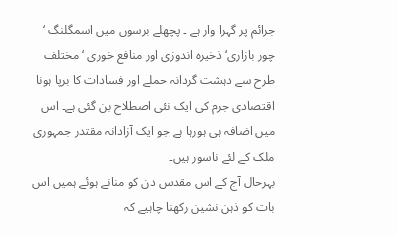جرائم پر گہرا وار ہے ۔ پچھلے برسوں میں اسمگلنگ ‘ چور بازاری‘ ذخیرہ اندوزی اور منافع خوری ‘ مختلف طرح سے دہشت گردانہ حملے اور فسادات کا برپا ہونا اقتصادی جرم کی ایک نئی اصطلاح بن گئی ہے۔ اس میں اضافہ ہی ہورہا ہے جو ایک آزادانہ مقتدر جمہوری ملک کے لئے ناسور ہیں۔
بہرحال آج کے اس مقدس دن کو منانے ہوئے ہمیں اس بات کو ذہن نشین رکھنا چاہیے کہ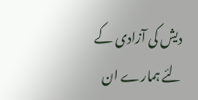دیش کی آزادی کے لئے ہمارے ان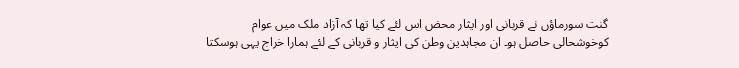گنت سورماؤں نے قربانی اور ایثار محض اس لئے کیا تھا کہ آزاد ملک میں عوام کوخوشحالی حاصل ہو۔ ان مجاہدین وطن کی ایثار و قربانی کے لئے ہمارا خراج یہی ہوسکتا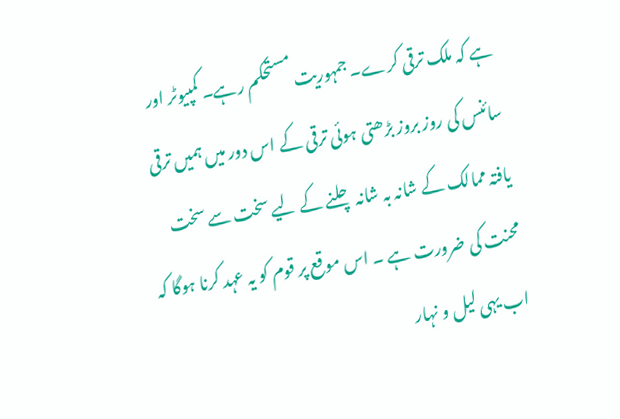ہے کہ ملک ترقی کرے۔ جمہوریت مستحکم رہے۔ کمپیوٹر اور سائنس کی روز بروز بڑھتی ہوئی ترقی کے اس دور میں ہمیں ترقی یافتہ ممالک کے شانہ بہ شانہ چلنے کے لیے سخت سے سخت محنت کی ضرورت ہے ۔ اس موقع پر قوم کو یہ عہد کرنا ہوگا کہ اب یہی لیل و نہار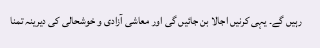رہیں گے۔ یہی کرنیں اجالا بن جائیں گی اور معاشی آزادی و خوشحالی کی دیرینہ تمنا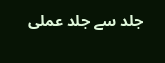جلد سے جلد عملی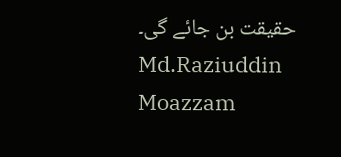حقیقت بن جائے گی۔
Md.Raziuddin Moazzam